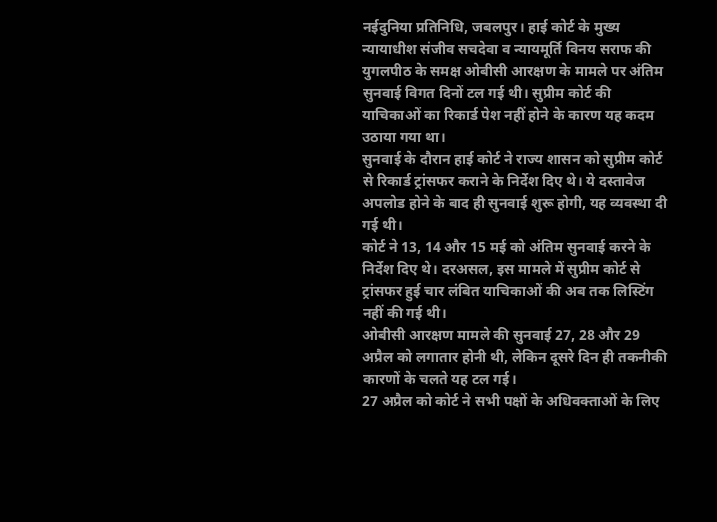नईदुनिया प्रतिनिधि, जबलपुर। हाई कोर्ट के मुख्य न्यायाधीश संजीव सचदेवा व न्यायमूर्ति विनय सराफ की युगलपीठ के समक्ष ओबीसी आरक्षण के मामले पर अंतिम सुनवाई विगत दिनों टल गई थी। सुप्रीम कोर्ट की याचिकाओं का रिकार्ड पेश नहीं होने के कारण यह कदम उठाया गया था।
सुनवाई के दौरान हाई कोर्ट ने राज्य शासन को सुप्रीम कोर्ट से रिकार्ड ट्रांसफर कराने के निर्देश दिए थे। ये दस्तावेज अपलोड होने के बाद ही सुनवाई शुरू होगी, यह व्यवस्था दी गई थी।
कोर्ट ने 13, 14 और 15 मई को अंतिम सुनवाई करने के निर्देश दिए थे। दरअसल, इस मामले में सुप्रीम कोर्ट से ट्रांसफर हुई चार लंबित याचिकाओं की अब तक लिस्टिंग नहीं की गई थी।
ओबीसी आरक्षण मामले की सुनवाई 27, 28 और 29 अप्रैल को लगातार होनी थी, लेकिन दूसरे दिन ही तकनीकी कारणों के चलते यह टल गई।
27 अप्रैल को कोर्ट ने सभी पक्षों के अधिवक्ताओं के लिए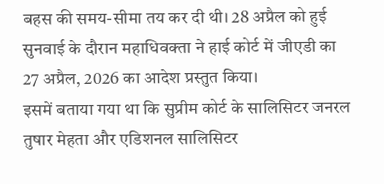बहस की समय-सीमा तय कर दी थी। 28 अप्रैल को हुई सुनवाई के दौरान महाधिवक्ता ने हाई कोर्ट में जीएडी का 27 अप्रैल, 2026 का आदेश प्रस्तुत किया।
इसमें बताया गया था कि सुप्रीम कोर्ट के सालिसिटर जनरल तुषार मेहता और एडिशनल सालिसिटर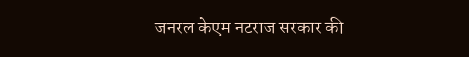जनरल केएम नटराज सरकार की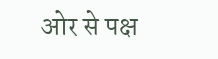ओर से पक्ष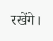रखेंगे।